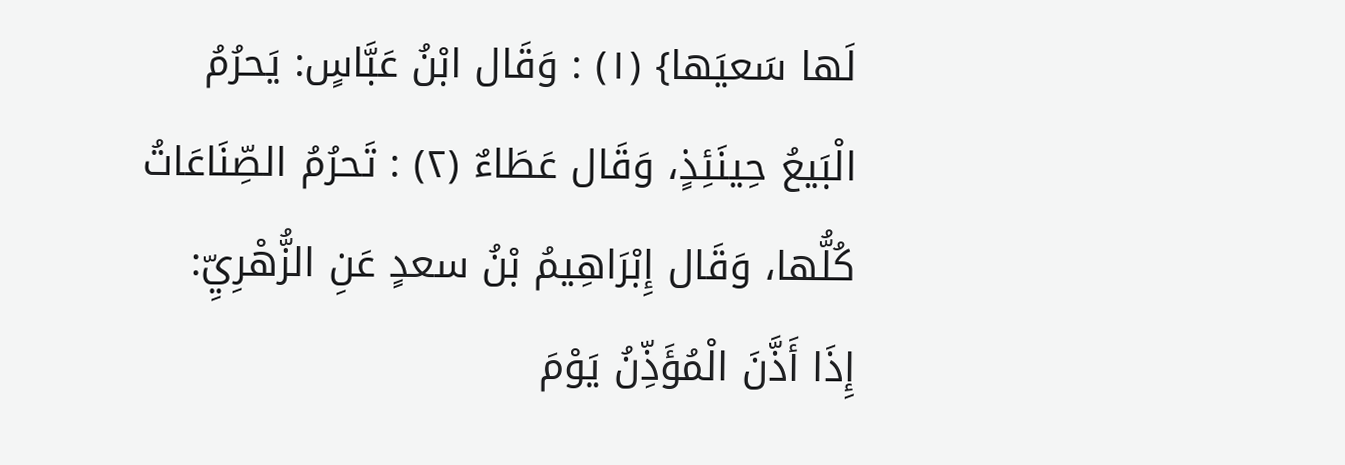لَها سَعيَها} (١) : وَقَال ابْنُ عَبَّاسٍ: يَحرُمُ الْبَيعُ حِينَئِذٍ، وَقَال عَطَاءٌ (٢) : تَحرُمُ الصِّنَاعَاتُ كُلُّها، وَقَال إِبْرَاهِيمُ بْنُ سعدٍ عَنِ الزُّهْرِيِّ: إِذَا أَذَّنَ الْمُؤَذِّنُ يَوْمَ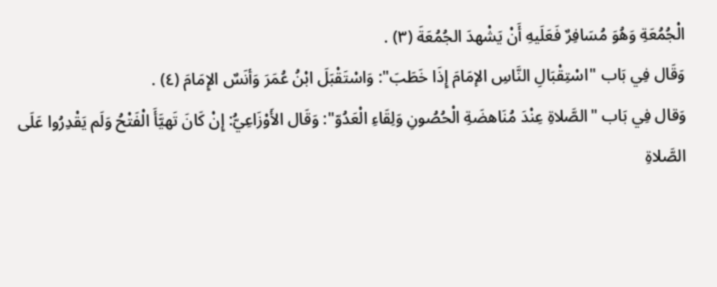الْجُمُعَةِ وَهُوَ مُسَافِرٌ فَعَلَيهِ أَنْ يَشْهدَ الجُمُعَةَ (٣) .
وَقَال فِي بَاب "اسْتِقْبَالِ النَّاسِ الإمَامَ إِذَا خَطَبَ": وَاسْتَقْبَلَ ابْنُ عُمَرَ وَأنَسٌ الإِمَامَ (٤) .
وَقال فِي بَاب "الصَّلاةِ عِنْدَ مُنَاهضَةِ الْحُصُونِ وَلِقَاءِ الْعَدُوّ": وَقَال الأَوْزَاعِيُّ: إِنْ كَانَ تَهيَّأَ الْفَتْحُ وَلَم يَقْدِرُوا عَلَى الصَّلاةِ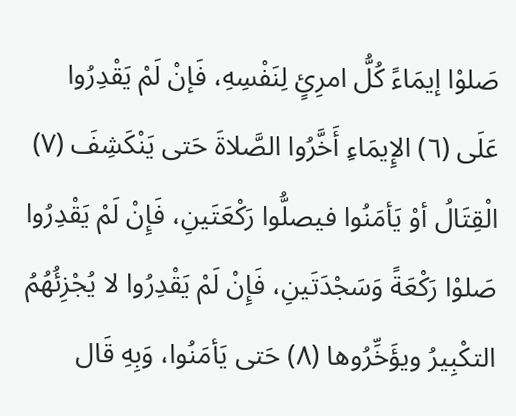صَلوْا إيمَاءً كُلُّ امرِئٍ لِنَفْسِهِ، فَإنْ لَمْ يَقْدِرُوا عَلَى (٦) الإِيمَاءِ أَخَّرُوا الصَّلاةَ حَتى يَنْكَشِفَ (٧) الْقِتَالُ أوْ يَأمَنُوا فيصلُّوا رَكْعَتَينِ، فَإِنْ لَمْ يَقْدِرُوا صَلوْا رَكْعَةً وَسَجْدَتَينِ، فَإِنْ لَمْ يَقْدِرُوا لا يُجْزِئُهُمُ التكْبِيرُ ويؤَخِّرُوها (٨) حَتى يَأمَنُوا، وَبِهِ قَال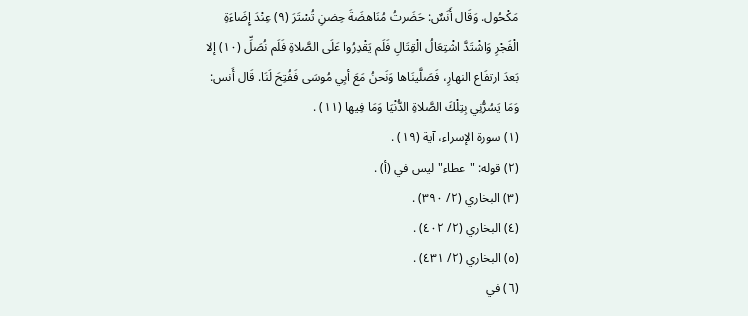مَكْحُول. وَقَال أَنَسٌ: حَضَرتُ مُنَاهضَةَ حِضنِ تُسْتَرَ (٩) عِنْدَ إِضَاءَةِ الْفَجْرِ وَاشْتَدَّ اشْتِعَالُ الْقِتَالِ فَلَم يَقْدِرُوا عَلَى الصَّلاةِ فَلَم نُصَلِّ (١٠) إلا بَعدَ ارتفَاع النهارِ، فَصَلَّينَاها وَنَحنُ مَعَ أبِي مُوسَى فَفُتِحَ لَنَا. قَال أَنس: وَمَا يَسُرُّنِي بِتِلْكَ الصَّلاةِ الدُّنْيَا وَمَا فِيها (١١) .
(١) سورة الإسراء، آية (١٩) .
(٢) قوله: "عطاء" ليس في (أ) .
(٣) البخاري (٢/ ٣٩٠) .
(٤) البخاري (٢/ ٤٠٢) .
(٥) البخاري (٢/ ٤٣١) .
(٦) في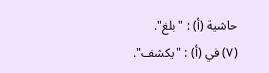حاشية (أ) : "بلغ".
(٧) في (أ) : "يكشف".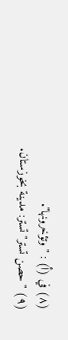(٨) في (أ) : "وتؤخرونها".
(٩) "حصن تستر" تستر: مدينة بخوزستان.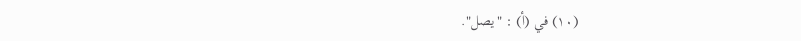(١٠) في (أ) : "يصل".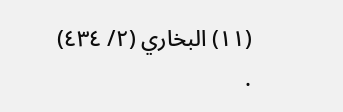(١١) البخاري (٢/ ٤٣٤) .